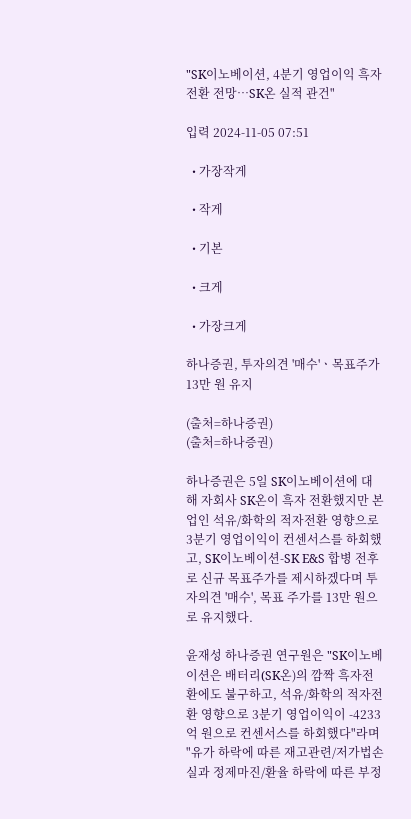"SK이노베이션, 4분기 영업이익 흑자전환 전망…SK온 실적 관건"

입력 2024-11-05 07:51

  • 가장작게

  • 작게

  • 기본

  • 크게

  • 가장크게

하나증권, 투자의견 '매수'ㆍ목표주가 13만 원 유지

(출처=하나증권)
(출처=하나증권)

하나증권은 5일 SK이노베이션에 대해 자회사 SK온이 흑자 전환했지만 본업인 석유/화학의 적자전환 영향으로 3분기 영업이익이 컨센서스를 하회했고, SK이노베이션-SK E&S 합병 전후로 신규 목표주가를 제시하겠다며 투자의견 '매수', 목표 주가를 13만 원으로 유지했다.

윤재성 하나증권 연구원은 "SK이노베이션은 배터리(SK온)의 깜짝 흑자전환에도 불구하고, 석유/화학의 적자전환 영향으로 3분기 영업이익이 -4233억 원으로 컨센서스를 하회했다"라며 "유가 하락에 따른 재고관련/저가법손실과 정제마진/환율 하락에 따른 부정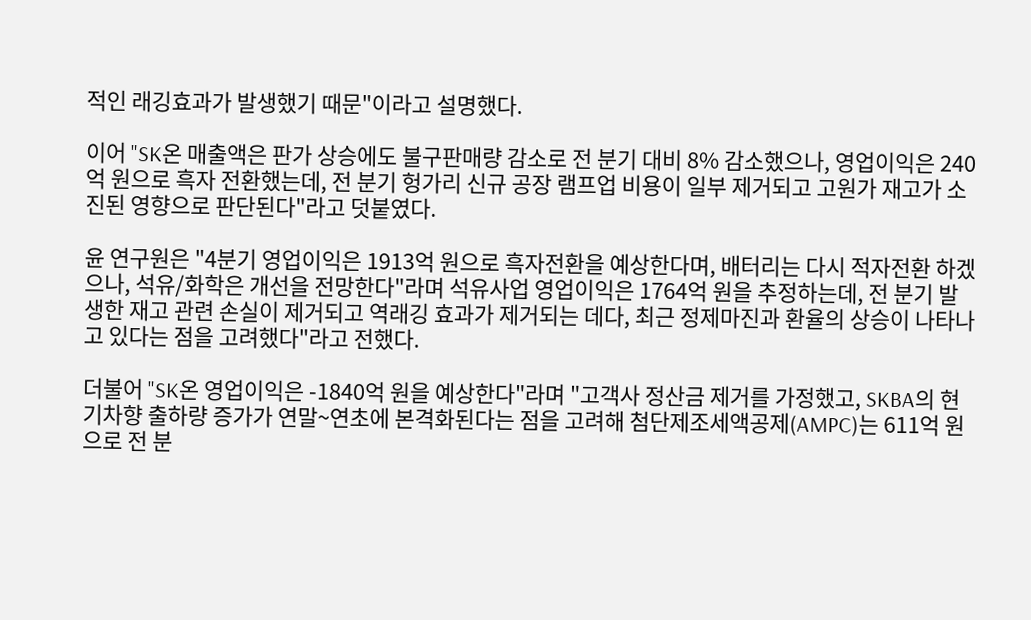적인 래깅효과가 발생했기 때문"이라고 설명했다.

이어 "SK온 매출액은 판가 상승에도 불구판매량 감소로 전 분기 대비 8% 감소했으나, 영업이익은 240억 원으로 흑자 전환했는데, 전 분기 헝가리 신규 공장 램프업 비용이 일부 제거되고 고원가 재고가 소진된 영향으로 판단된다"라고 덧붙였다.

윤 연구원은 "4분기 영업이익은 1913억 원으로 흑자전환을 예상한다며, 배터리는 다시 적자전환 하겠으나, 석유/화학은 개선을 전망한다"라며 석유사업 영업이익은 1764억 원을 추정하는데, 전 분기 발생한 재고 관련 손실이 제거되고 역래깅 효과가 제거되는 데다, 최근 정제마진과 환율의 상승이 나타나고 있다는 점을 고려했다"라고 전했다.

더불어 "SK온 영업이익은 -1840억 원을 예상한다"라며 "고객사 정산금 제거를 가정했고, SKBA의 현기차향 출하량 증가가 연말~연초에 본격화된다는 점을 고려해 첨단제조세액공제(AMPC)는 611억 원으로 전 분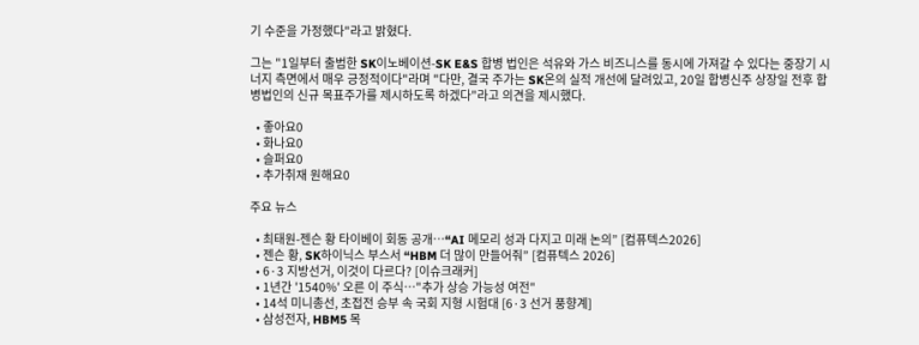기 수준을 가정했다"라고 밝혔다.

그는 "1일부터 출범한 SK이노베이션-SK E&S 합병 법인은 석유와 가스 비즈니스를 동시에 가져갈 수 있다는 중장기 시너지 측면에서 매우 긍정적이다"라며 "다만, 결국 주가는 SK온의 실적 개선에 달려있고, 20일 합병신주 상장일 전후 합병법인의 신규 목표주가를 제시하도록 하겠다"라고 의견을 제시했다.

  • 좋아요0
  • 화나요0
  • 슬퍼요0
  • 추가취재 원해요0

주요 뉴스

  • 최태원-젠슨 황 타이베이 회동 공개…“AI 메모리 성과 다지고 미래 논의” [컴퓨텍스2026]
  • 젠슨 황, SK하이닉스 부스서 “HBM 더 많이 만들어줘” [컴퓨텍스 2026]
  • 6·3 지방선거, 이것이 다르다? [이슈크래커]
  • 1년간 '1540%' 오른 이 주식…"추가 상승 가능성 여전"
  • 14석 미니총선, 초접전 승부 속 국회 지형 시험대 [6·3 선거 풍향계]
  • 삼성전자, HBM5 목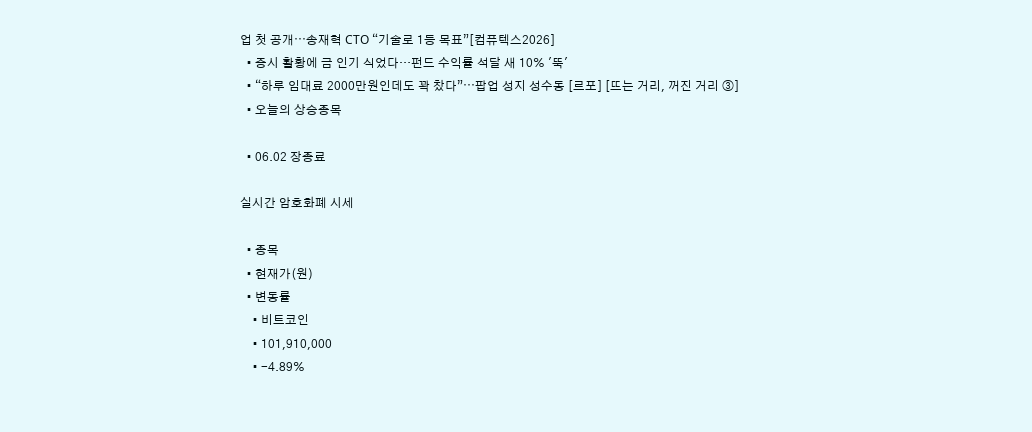업 첫 공개⋯송재혁 CTO “기술로 1등 목표”[컴퓨텍스2026]
  • 증시 활황에 금 인기 식었다…펀드 수익률 석달 새 10% '뚝'
  • “하루 임대료 2000만원인데도 꽉 찼다”⋯팝업 성지 성수동 [르포] [뜨는 거리, 꺼진 거리 ③]
  • 오늘의 상승종목

  • 06.02 장종료

실시간 암호화폐 시세

  • 종목
  • 현재가(원)
  • 변동률
    • 비트코인
    • 101,910,000
    • -4.89%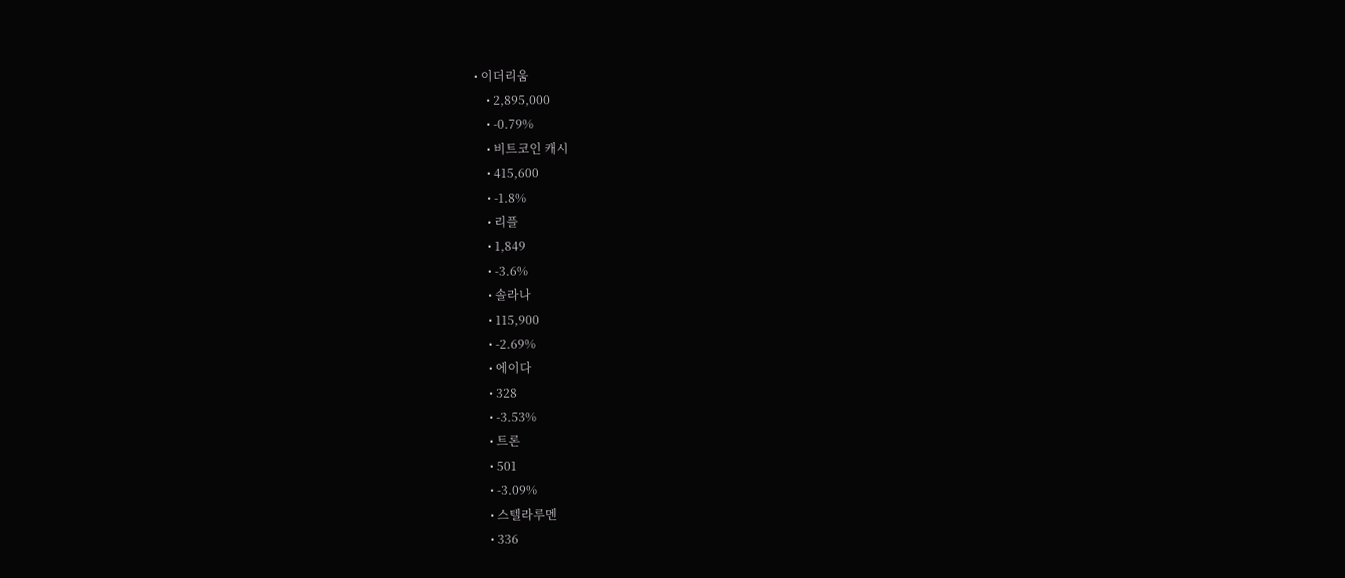• 이더리움
    • 2,895,000
    • -0.79%
    • 비트코인 캐시
    • 415,600
    • -1.8%
    • 리플
    • 1,849
    • -3.6%
    • 솔라나
    • 115,900
    • -2.69%
    • 에이다
    • 328
    • -3.53%
    • 트론
    • 501
    • -3.09%
    • 스텔라루멘
    • 336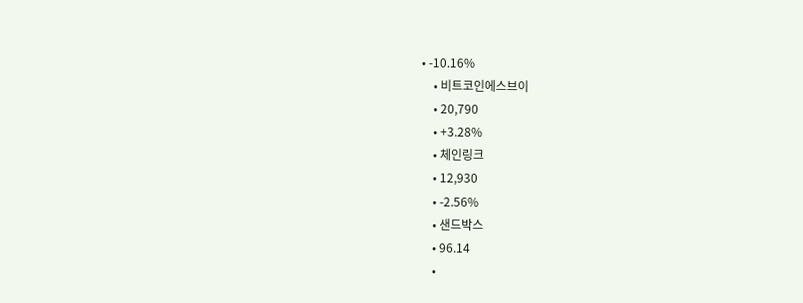• -10.16%
    • 비트코인에스브이
    • 20,790
    • +3.28%
    • 체인링크
    • 12,930
    • -2.56%
    • 샌드박스
    • 96.14
    •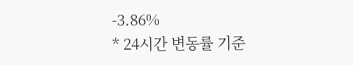-3.86%
* 24시간 변동률 기준